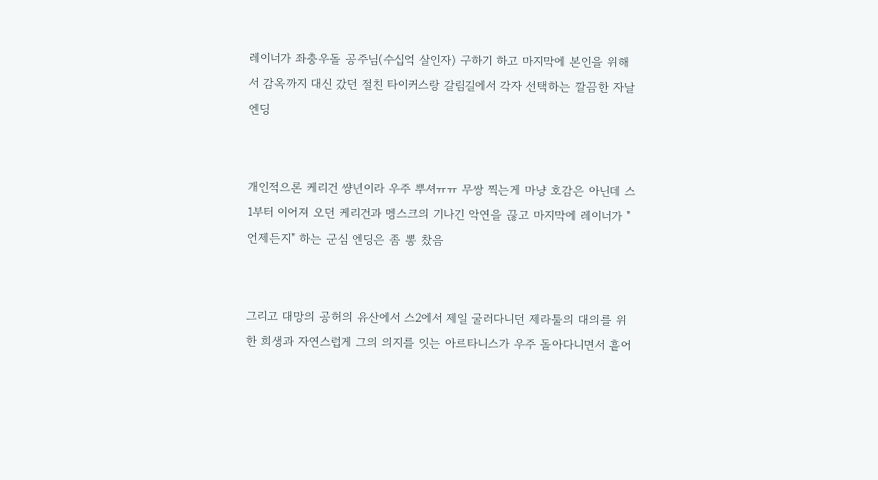레이너가 좌충우돌 공주님(수십억 살인자) 구하기 하고 마지막에 본인을 위해서 감옥까지 대신 갔던 절친 타이커스랑 갈림길에서 각자 선택하는 깔끔한 자날 엔딩


개인적으론 케리건 썅년이라 우주 뿌셔ㅠㅠ 무쌍 찍는게 마냥 호감은 아닌데 스1부터 이어져 오던 케리건과 멩스크의 기나긴 악연을 끊고 마지막에 레이너가 "언제든지" 하는 군심 엔딩은 좀 뽕 찼음


그리고 대망의 공허의 유산에서 스2에서 제일 굴러다니던 제라툴의 대의를 위한 희생과 자연스럽게 그의 의지를 잇는 아르타니스가 우주 돌아다니면서 흩어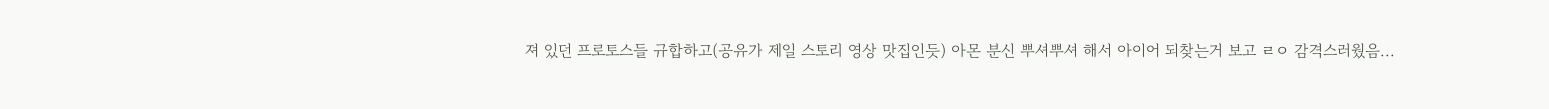져 있던 프로토스들 규합하고(공유가 제일 스토리 영상 맛집인듯) 아몬 분신 뿌셔뿌셔 해서 아이어 되찾는거 보고 ㄹㅇ 감격스러웠음...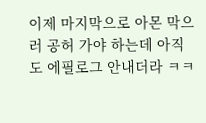이제 마지막으로 아몬 막으러 공허 가야 하는데 아직도 에필로그 안내더라 ㅋㅋ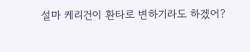설마 케리건이 환타로 변하기라도 하겠어?